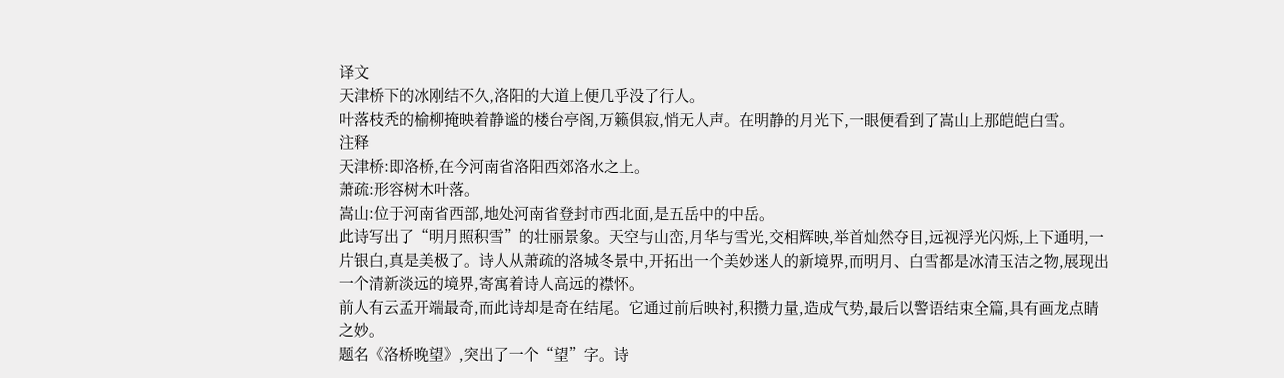译文
天津桥下的冰刚结不久,洛阳的大道上便几乎没了行人。
叶落枝秃的榆柳掩映着静谧的楼台亭阁,万籁俱寂,悄无人声。在明静的月光下,一眼便看到了嵩山上那皑皑白雪。
注释
天津桥:即洛桥,在今河南省洛阳西郊洛水之上。
萧疏:形容树木叶落。
嵩山:位于河南省西部,地处河南省登封市西北面,是五岳中的中岳。
此诗写出了“明月照积雪”的壮丽景象。天空与山峦,月华与雪光,交相辉映,举首灿然夺目,远视浮光闪烁,上下通明,一片银白,真是美极了。诗人从萧疏的洛城冬景中,开拓出一个美妙迷人的新境界,而明月、白雪都是冰清玉洁之物,展现出一个清新淡远的境界,寄寓着诗人高远的襟怀。
前人有云孟开端最奇,而此诗却是奇在结尾。它通过前后映衬,积攒力量,造成气势,最后以警语结束全篇,具有画龙点睛之妙。
题名《洛桥晚望》,突出了一个“望”字。诗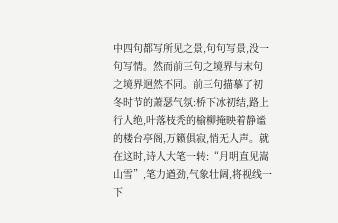中四句都写所见之景,句句写景,没一句写情。然而前三句之境界与末句之境界迥然不同。前三句描摹了初冬时节的萧瑟气氛:桥下冰初结,路上行人绝,叶落枝秃的榆柳掩映着静谧的楼台亭阁,万籁俱寂,悄无人声。就在这时,诗人大笔一转:“月明直见嵩山雪”,笔力遒劲,气象壮阔,将视线一下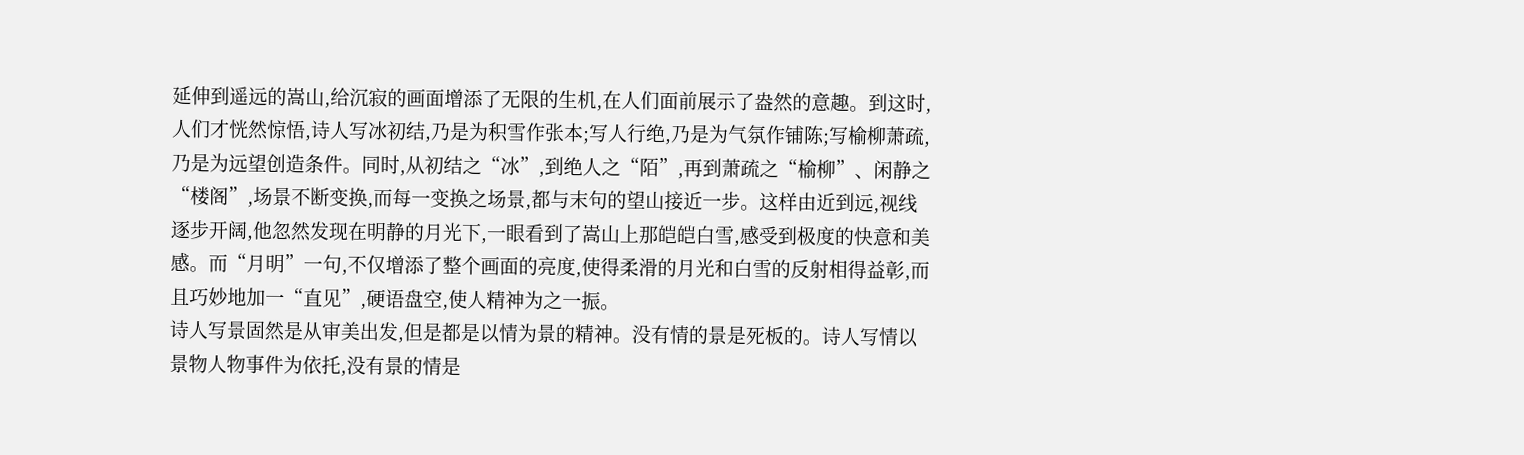延伸到遥远的嵩山,给沉寂的画面增添了无限的生机,在人们面前展示了盎然的意趣。到这时,人们才恍然惊悟,诗人写冰初结,乃是为积雪作张本;写人行绝,乃是为气氛作铺陈;写榆柳萧疏,乃是为远望创造条件。同时,从初结之“冰”,到绝人之“陌”,再到萧疏之“榆柳”、闲静之“楼阁”,场景不断变换,而每一变换之场景,都与末句的望山接近一步。这样由近到远,视线逐步开阔,他忽然发现在明静的月光下,一眼看到了嵩山上那皑皑白雪,感受到极度的快意和美感。而“月明”一句,不仅增添了整个画面的亮度,使得柔滑的月光和白雪的反射相得益彰,而且巧妙地加一“直见”,硬语盘空,使人精神为之一振。
诗人写景固然是从审美出发,但是都是以情为景的精神。没有情的景是死板的。诗人写情以景物人物事件为依托,没有景的情是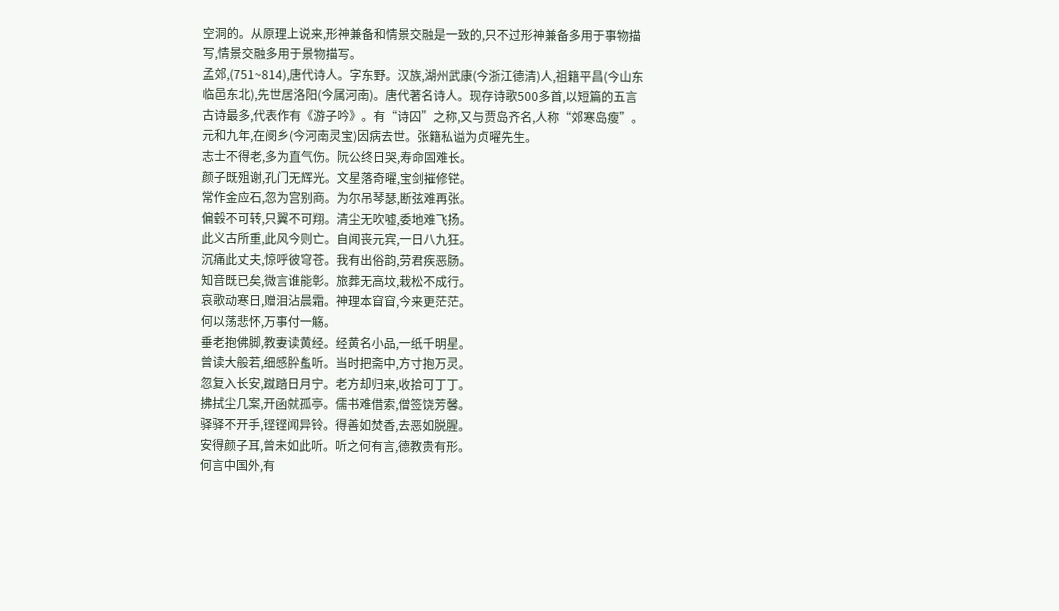空洞的。从原理上说来,形神兼备和情景交融是一致的,只不过形神兼备多用于事物描写,情景交融多用于景物描写。
孟郊,(751~814),唐代诗人。字东野。汉族,湖州武康(今浙江德清)人,祖籍平昌(今山东临邑东北),先世居洛阳(今属河南)。唐代著名诗人。现存诗歌500多首,以短篇的五言古诗最多,代表作有《游子吟》。有“诗囚”之称,又与贾岛齐名,人称“郊寒岛瘦”。元和九年,在阌乡(今河南灵宝)因病去世。张籍私谥为贞曜先生。
志士不得老,多为直气伤。阮公终日哭,寿命固难长。
颜子既殂谢,孔门无辉光。文星落奇曜,宝剑摧修铓。
常作金应石,忽为宫别商。为尔吊琴瑟,断弦难再张。
偏毂不可转,只翼不可翔。清尘无吹嘘,委地难飞扬。
此义古所重,此风今则亡。自闻丧元宾,一日八九狂。
沉痛此丈夫,惊呼彼穹苍。我有出俗韵,劳君疾恶肠。
知音既已矣,微言谁能彰。旅葬无高坟,栽松不成行。
哀歌动寒日,赠泪沾晨霜。神理本窅窅,今来更茫茫。
何以荡悲怀,万事付一觞。
垂老抱佛脚,教妻读黄经。经黄名小品,一纸千明星。
曾读大般若,细感肸蚃听。当时把斋中,方寸抱万灵。
忽复入长安,蹴踏日月宁。老方却归来,收拾可丁丁。
拂拭尘几案,开函就孤亭。儒书难借索,僧签饶芳馨。
驿驿不开手,铿铿闻异铃。得善如焚香,去恶如脱腥。
安得颜子耳,曾未如此听。听之何有言,德教贵有形。
何言中国外,有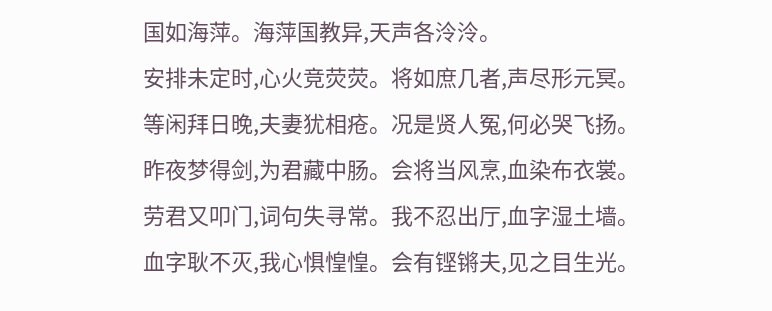国如海萍。海萍国教异,天声各泠泠。
安排未定时,心火竞荧荧。将如庶几者,声尽形元冥。
等闲拜日晚,夫妻犹相疮。况是贤人冤,何必哭飞扬。
昨夜梦得剑,为君藏中肠。会将当风烹,血染布衣裳。
劳君又叩门,词句失寻常。我不忍出厅,血字湿土墙。
血字耿不灭,我心惧惶惶。会有铿锵夫,见之目生光。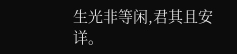生光非等闲,君其且安详。